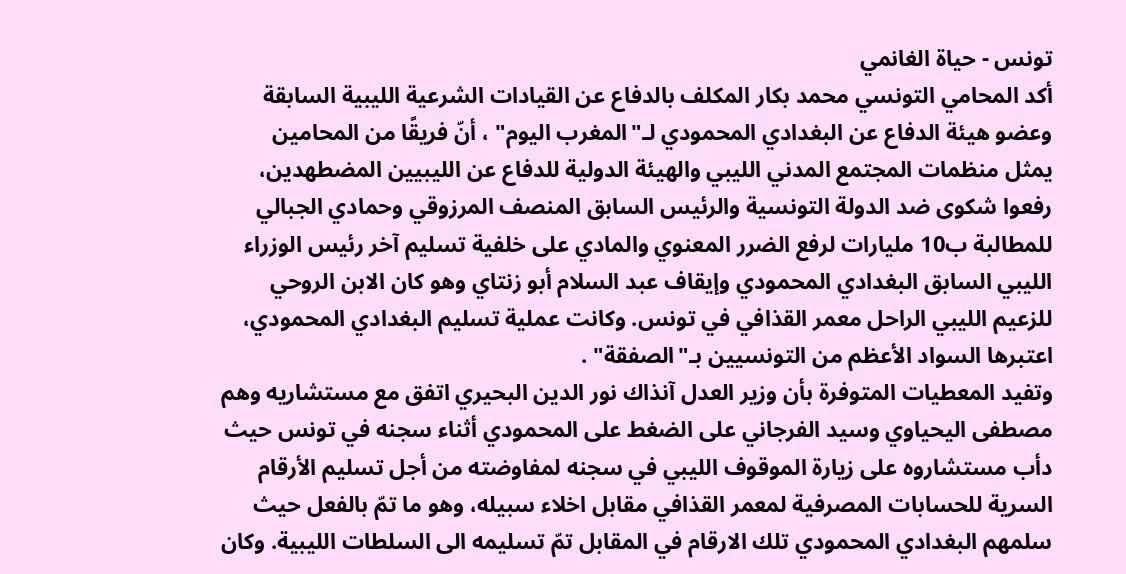تونس - حياة الغانمي
أكد المحامي التونسي محمد بكار المكلف بالدفاع عن القيادات الشرعية الليبية السابقة وعضو هيئة الدفاع عن البغدادي المحمودي لـ"المغرب اليوم" ، أنّ فريقًا من المحامين يمثل منظمات المجتمع المدني الليبي والهيئة الدولية للدفاع عن الليبيين المضطهدين، رفعوا شكوى ضد الدولة التونسية والرئيس السابق المنصف المرزوقي وحمادي الجبالي للمطالبة ب10 مليارات لرفع الضرر المعنوي والمادي على خلفية تسليم آخر رئيس الوزراء الليبي السابق البغدادي المحمودي وإيقاف عبد السلام أبو زنتاي وهو كان الابن الروحي للزعيم الليبي الراحل معمر القذافي في تونس. وكانت عملية تسليم البغدادي المحمودي، اعتبرها السواد الأعظم من التونسيين بـ"الصفقة" .
وتفيد المعطيات المتوفرة بأن وزير العدل آنذاك نور الدين البحيري اتفق مع مستشاريه وهم مصطفى اليحياوي وسيد الفرجاني على الضغط على المحمودي أثناء سجنه في تونس حيث دأب مستشاروه على زيارة الموقوف الليبي في سجنه لمفاوضته من أجل تسليم الأرقام السرية للحسابات المصرفية لمعمر القذافي مقابل اخلاء سبيله، وهو ما تمّ بالفعل حيث سلمهم البغدادي المحمودي تلك الارقام في المقابل تمّ تسليمه الى السلطات الليبية. وكان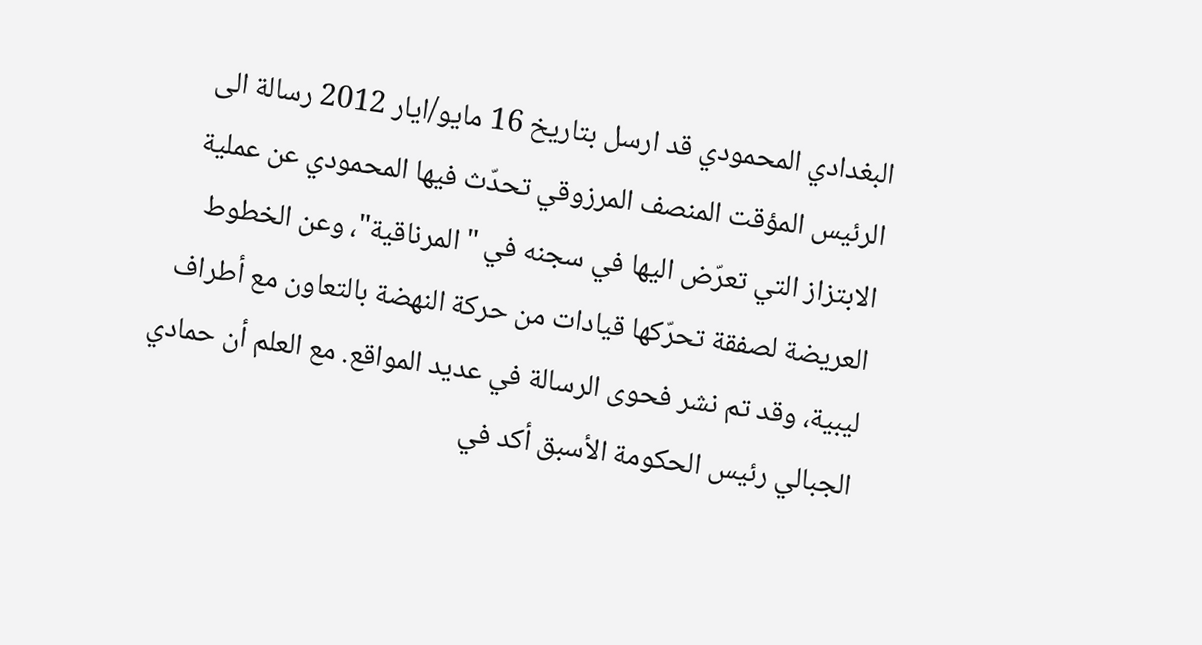البغدادي المحمودي قد ارسل بتاريخ 16 مايو/ايار 2012 رسالة الى الرئيس المؤقت المنصف المرزوقي تحدّث فيها المحمودي عن عملية الابتزاز التي تعرّض اليها في سجنه في "المرناقية"، وعن الخطوط العريضة لصفقة تحرّكها قيادات من حركة النهضة بالتعاون مع أطراف ليبية، وقد تم نشر فحوى الرسالة في عديد المواقع. مع العلم أن حمادي الجبالي رئيس الحكومة الأسبق أكد في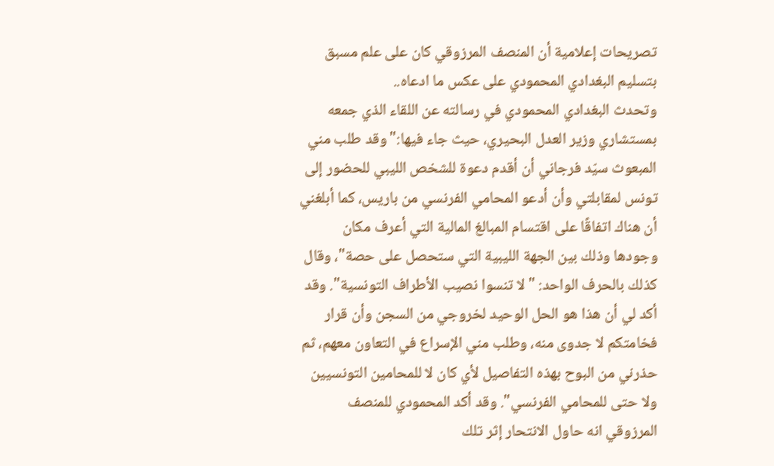تصريحات إعلامية أن المنصف المرزوقي كان على علم مسبق بتسليم البغدادي المحمودي على عكس ما ادعاه..
وتحدث البغدادي المحمودي في رسالته عن اللقاء الذي جمعه بمستشاري وزير العدل البحيري، حيث جاء فيها:"وقد طلب مني المبعوث سيّد فرجاني أن أقدم دعوة للشخص الليبي للحضور إلى تونس لمقابلتي وأن أدعو المحامي الفرنسي من باريس، كما أبلغني أن هناك اتفاقًا على اقتسام المبالغ المالية التي أعرف مكان وجودها وذلك بين الجهة الليبية التي ستحصل على حصة"، وقال كذلك بالحرف الواحد: "لا تنسوا نصيب الأطراف التونسية". وقد أكد لي أن هذا هو الحل الوحيد لخروجي من السجن وأن قرار فخامتكم لا جدوى منه، وطلب مني الإسراع في التعاون معهم، ثم حذرني من البوح بهذه التفاصيل لأي كان لا للمحامين التونسيين ولا حتى للمحامي الفرنسي". وقد أكد المحمودي للمنصف المرزوقي انه حاول الانتحار إثر تلك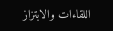اللقاءات والابتزاز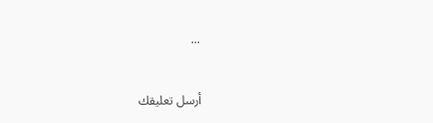...


أرسل تعليقك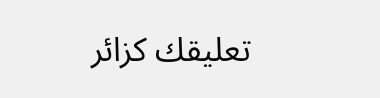تعليقك كزائر